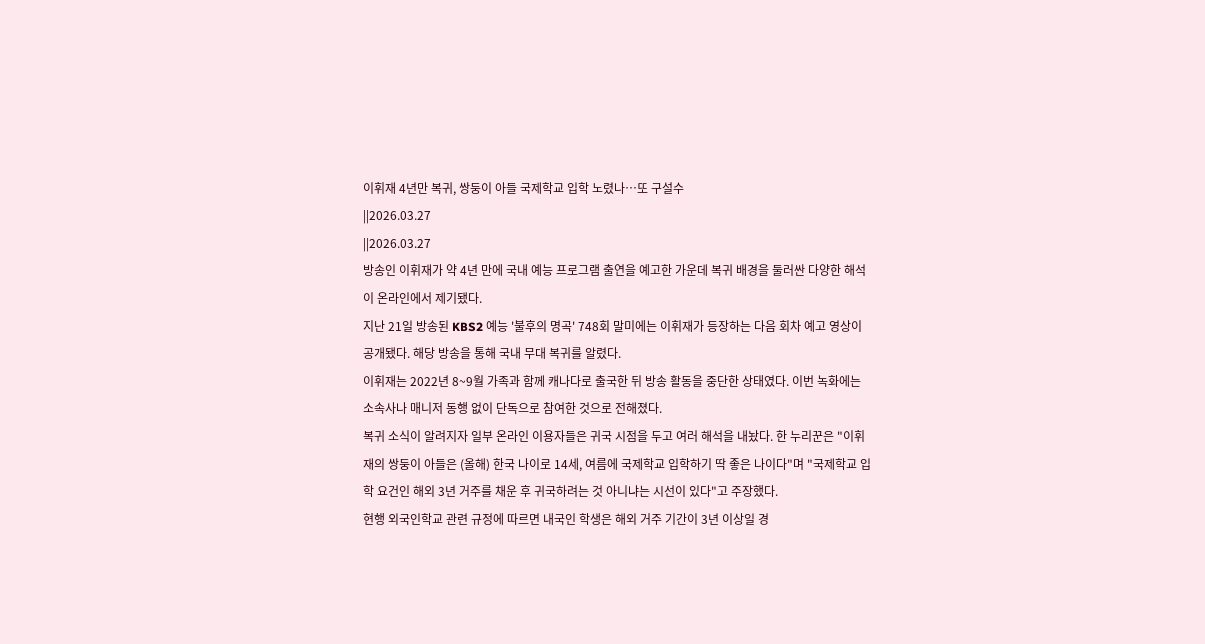이휘재 4년만 복귀, 쌍둥이 아들 국제학교 입학 노렸나…또 구설수
||2026.03.27
||2026.03.27
방송인 이휘재가 약 4년 만에 국내 예능 프로그램 출연을 예고한 가운데 복귀 배경을 둘러싼 다양한 해석이 온라인에서 제기됐다.
지난 21일 방송된 KBS2 예능 '불후의 명곡' 748회 말미에는 이휘재가 등장하는 다음 회차 예고 영상이 공개됐다. 해당 방송을 통해 국내 무대 복귀를 알렸다.
이휘재는 2022년 8~9월 가족과 함께 캐나다로 출국한 뒤 방송 활동을 중단한 상태였다. 이번 녹화에는 소속사나 매니저 동행 없이 단독으로 참여한 것으로 전해졌다.
복귀 소식이 알려지자 일부 온라인 이용자들은 귀국 시점을 두고 여러 해석을 내놨다. 한 누리꾼은 "이휘재의 쌍둥이 아들은 (올해) 한국 나이로 14세, 여름에 국제학교 입학하기 딱 좋은 나이다"며 "국제학교 입학 요건인 해외 3년 거주를 채운 후 귀국하려는 것 아니냐는 시선이 있다"고 주장했다.
현행 외국인학교 관련 규정에 따르면 내국인 학생은 해외 거주 기간이 3년 이상일 경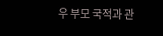우 부모 국적과 관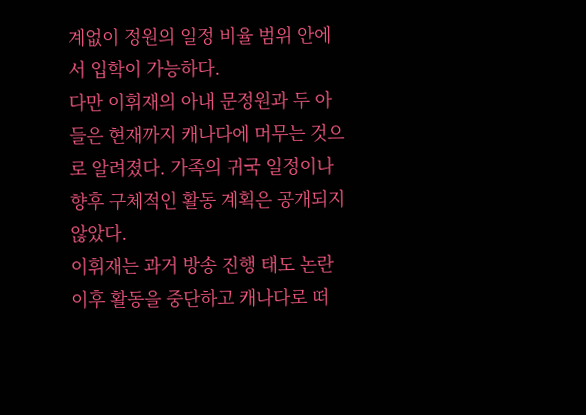계없이 정원의 일정 비율 범위 안에서 입학이 가능하다.
다만 이휘재의 아내 문정원과 두 아들은 현재까지 캐나다에 머무는 것으로 알려졌다. 가족의 귀국 일정이나 향후 구체적인 활동 계획은 공개되지 않았다.
이휘재는 과거 방송 진행 태도 논란 이후 활동을 중단하고 캐나다로 떠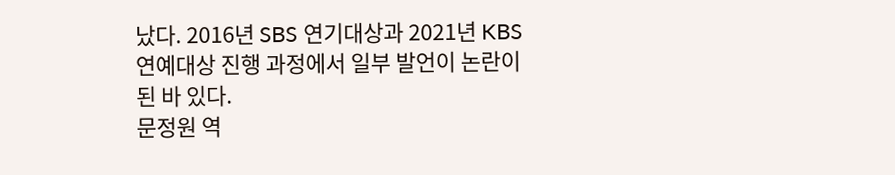났다. 2016년 SBS 연기대상과 2021년 KBS 연예대상 진행 과정에서 일부 발언이 논란이 된 바 있다.
문정원 역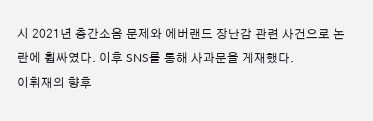시 2021년 층간소음 문제와 에버랜드 장난감 관련 사건으로 논란에 휩싸였다. 이후 SNS를 통해 사과문을 게재했다.
이휘재의 향후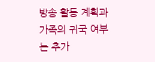방송 활동 계획과 가족의 귀국 여부는 추가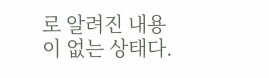로 알려진 내용이 없는 상태다.